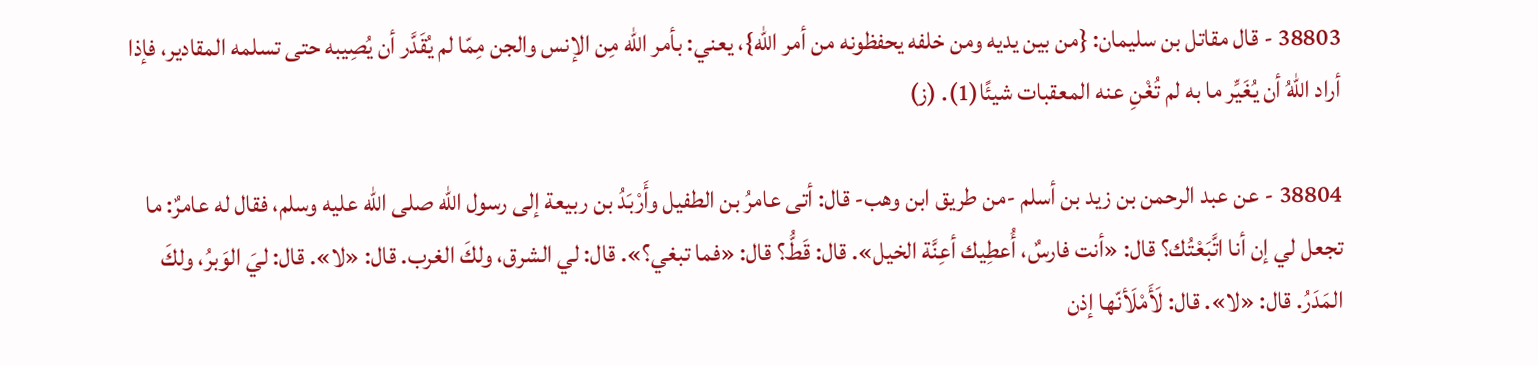38803 - قال مقاتل بن سليمان: {من بين يديه ومن خلفه يحفظونه من أمر الله}، يعني: بأمر الله مِن الإنس والجن مِمّا لم يُقَدَّر أن يُصِيبه حتى تسلمه المقادير، فإذا أراد اللهُ أن يُغَيِّر ما به لم تُغْنِ عنه المعقبات شيئًا(1). (ز)

38804 - عن عبد الرحمن بن زيد بن أسلم -من طريق ابن وهب- قال: أتى عامرُ بن الطفيل وأَرْبَدُ بن ربيعة إلى رسول الله صلى الله عليه وسلم، فقال له عامرٌ: ما تجعل لي إن أنا اتَّبَعْتُك؟ قال: «أنت فارسٌ، أُعطِيك أعِنَّة الخيل». قال: قَطُّ؟ قال: «فما تبغي؟». قال: لي الشرق، ولكَ الغرب. قال: «لا». قال: ليَ الوَبرُ، ولكَ المَدَرُ. قال: «لا». قال: لَأَمْلَأنّها إذن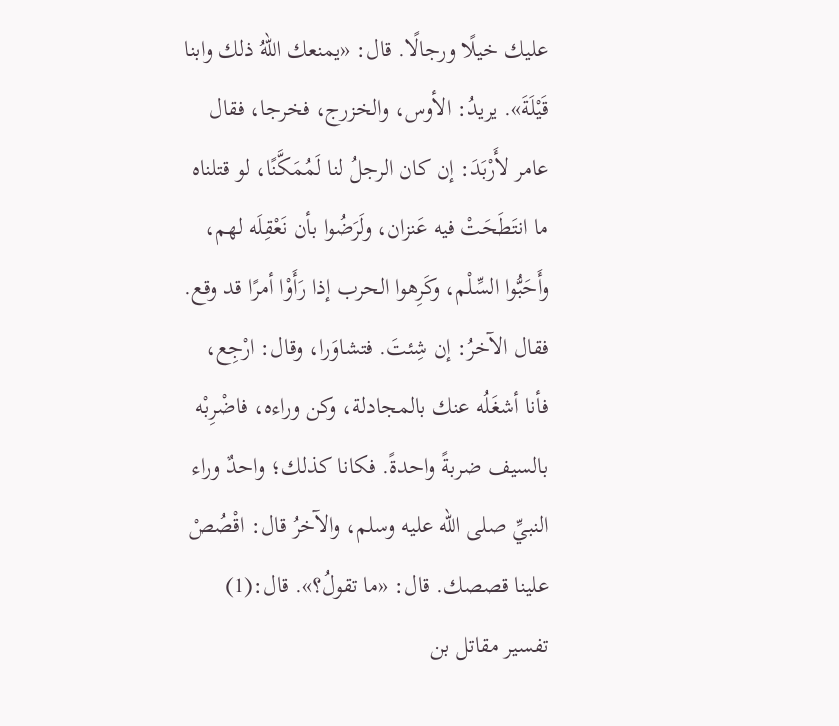عليك خيلًا ورجالًا. قال: «يمنعك اللهُ ذلك وابنا قَيْلَةَ». يريدُ: الأوس، والخزرج، فخرجا، فقال عامر لأَرْبَدَ: إن كان الرجلُ لنا لَمُمَكَّنًا، لو قتلناه ما انتَطَحَتْ فيه عَنزان، ولَرَضُوا بأن نَعْقِلَه لهم، وأَحَبُّوا السِّلْم، وكَرِهوا الحرب إذا رَأَوْا أمرًا قد وقع. فقال الآخرُ: إن شِئتَ. فتشاوَرا، وقال: ارْجِع، فأنا أشغَلُه عنك بالمجادلة، وكن وراءه، فاضْرِبْه بالسيف ضربةً واحدةً. فكانا كذلك؛ واحدٌ وراء النبيِّ صلى الله عليه وسلم، والآخرُ قال: اقْصُصْ علينا قصصك. قال: «ما تقولُ؟». قال:(1) تفسير مقاتل بن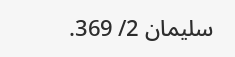سليمان 2/ 369.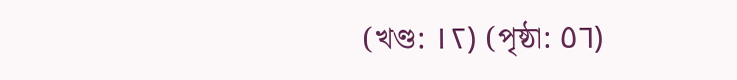(খণ্ড: ١٢) (পৃষ্ঠা: ٥٦)